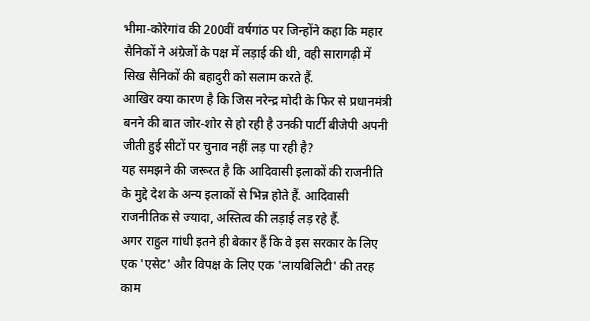भीमा-कोरेगांव की 200वीं वर्षगांठ पर जिन्होंने कहा कि महार सैनिकों ने अंग्रेजों के पक्ष में लड़ाई की थी, वही सारागढ़ी में सिख सैनिकों की बहादुरी को सलाम करते हैं.
आखिर क्या कारण है कि जिस नरेन्द्र मोदी के फिर से प्रधानमंत्री बनने की बात जोर-शोर से हो रही है उनकी पार्टी बीजेपी अपनी जीती हुई सीटों पर चुनाव नहीं लड़ पा रही है?
यह समझने की जरूरत है कि आदिवासी इलाकों की राजनीति के मुद्दे देश के अन्य इलाकों से भिन्न होते हैं. आदिवासी राजनीतिक से ज्यादा, अस्तित्व की लड़ाई लड़ रहे हैं.
अगर राहुल गांधी इतने ही बेकार हैं कि वे इस सरकार के लिए एक 'एसेट' और विपक्ष के लिए एक 'लायबिलिटी' की तरह काम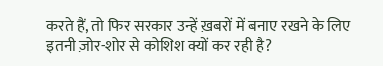करते हैं, तो फिर सरकार उन्हें ख़बरों में बनाए रखने के लिए इतनी ज़ोर-शोर से कोशिश क्यों कर रही है?